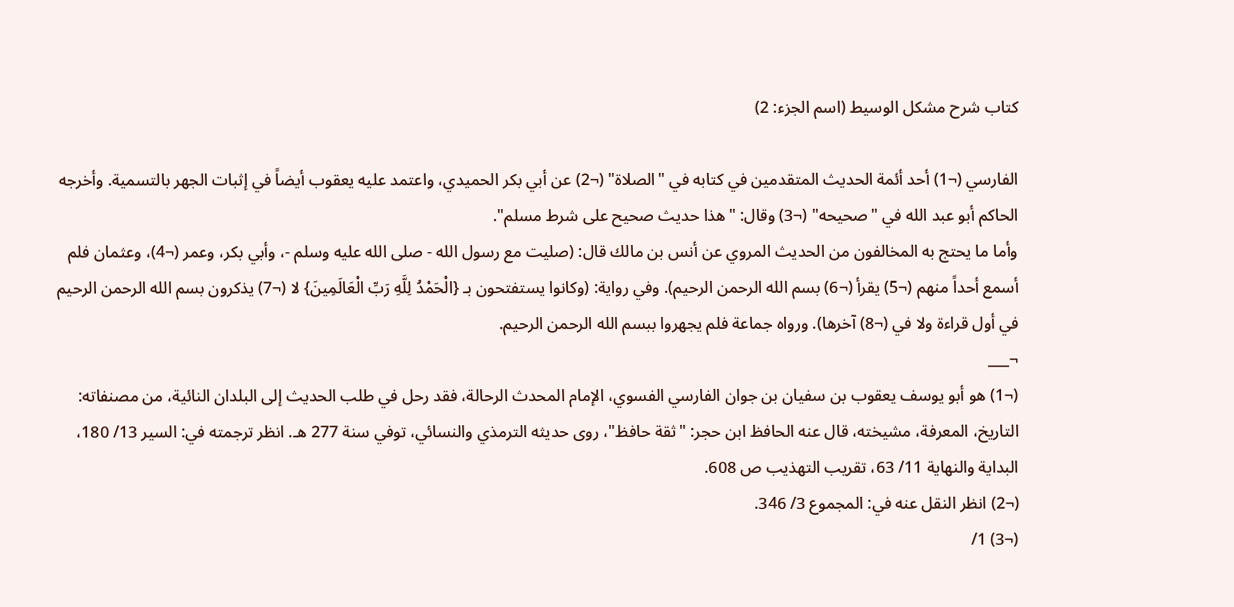كتاب شرح مشكل الوسيط (اسم الجزء: 2)

الفارسي (¬1) أحد أئمة الحديث المتقدمين في كتابه في "الصلاة" (¬2) عن أبي بكر الحميدي، واعتمد عليه يعقوب أيضاً في إثبات الجهر بالتسمية. وأخرجه الحاكم أبو عبد الله في "صحيحه" (¬3) وقال: "هذا حديث صحيح على شرط مسلم".
وأما ما يحتج به المخالفون من الحديث المروي عن أنس بن مالك قال: (صليت مع رسول الله - صلى الله عليه وسلم -، وأبي بكر، وعمر (¬4)، وعثمان فلم أسمع أحداً منهم (¬5) يقرأ (¬6) بسم الله الرحمن الرحيم). وفي رواية: (وكانوا يستفتحون بـ {الْحَمْدُ لِلَّهِ رَبِّ الْعَالَمِينَ} لا (¬7) يذكرون بسم الله الرحمن الرحيم في أول قراءة ولا في (¬8) آخرها). ورواه جماعة فلم يجهروا ببسم الله الرحمن الرحيم.
¬___
(¬1) هو أبو يوسف يعقوب بن سفيان بن جوان الفارسي الفسوي، الإمام المحدث الرحالة، فقد رحل في طلب الحديث إلى البلدان النائية، من مصنفاته: التاريخ، المعرفة، مشيخته، قال عنه الحافظ ابن حجر: "ثقة حافظ"، روى حديثه الترمذي والنسائي، توفي سنة 277 هـ. انظر ترجمته في: السير 13/ 180، البداية والنهاية 11/ 63، تقريب التهذيب ص 608.
(¬2) انظر النقل عنه في: المجموع 3/ 346.
(¬3) 1/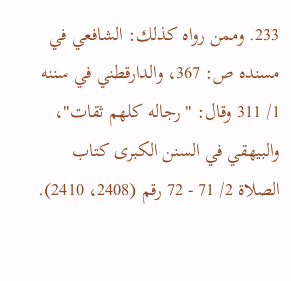233. وممن رواه كذلك: الشافعي في مسنده ص: 367، والدارقطني في سننه 1/ 311 وقال: "رجاله كلهم ثقات"، والبيهقي في السنن الكبرى كتاب الصلاة 2/ 71 - 72 رقم (2408، 2410).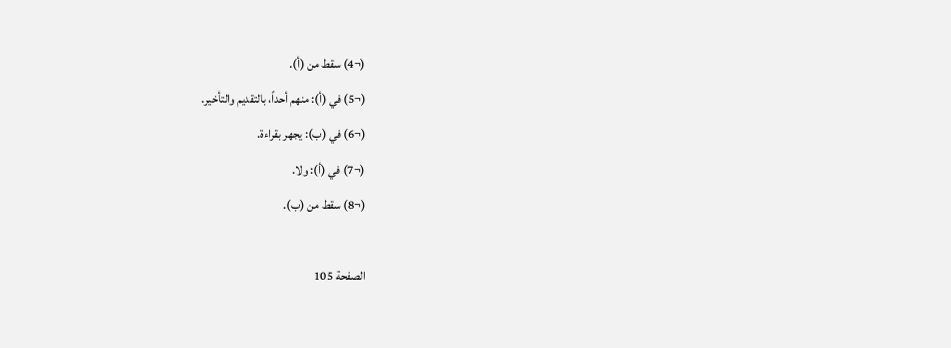(¬4) سقط من (أ).
(¬5) في (أ): منهم أحداً، بالتقديم والتأخير.
(¬6) في (ب): يجهر بقراءة.
(¬7) في (أ): ولا.
(¬8) سقط من (ب).

الصفحة 105